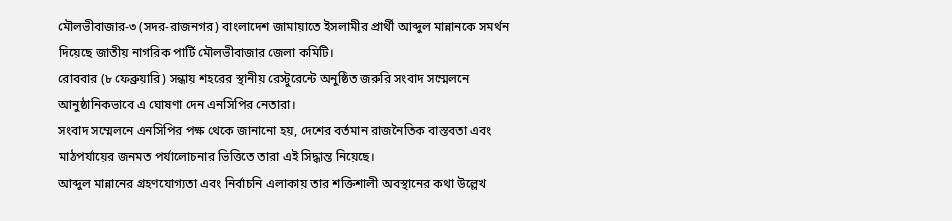মৌলভীবাজার-৩ (সদর-রাজনগর) বাংলাদেশ জামায়াতে ইসলামীর প্রার্থী আব্দুল মান্নানকে সমর্থন দিয়েছে জাতীয় নাগরিক পার্টি মৌলভীবাজার জেলা কমিটি।
রোববার (৮ ফেব্রুয়ারি) সন্ধায় শহরের স্থানীয় রেস্টুরেন্টে অনুষ্ঠিত জরুরি সংবাদ সম্মেলনে আনুষ্ঠানিকভাবে এ ঘোষণা দেন এনসিপির নেতারা।
সংবাদ সম্মেলনে এনসিপির পক্ষ থেকে জানানো হয়, দেশের বর্তমান রাজনৈতিক বাস্তবতা এবং মাঠপর্যায়ের জনমত পর্যালোচনার ভিত্তিতে তারা এই সিদ্ধান্ত নিয়েছে।
আব্দুল মান্নানের গ্রহণযোগ্যতা এবং নির্বাচনি এলাকায় তার শক্তিশালী অবস্থানের কথা উল্লেখ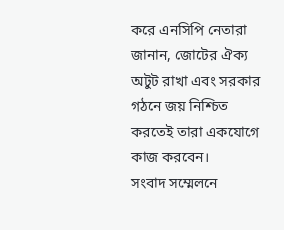করে এনসিপি নেতারা জানান, জোটের ঐক্য অটুট রাখা এবং সরকার গঠনে জয় নিশ্চিত করতেই তারা একযোগে কাজ করবেন।
সংবাদ সম্মেলনে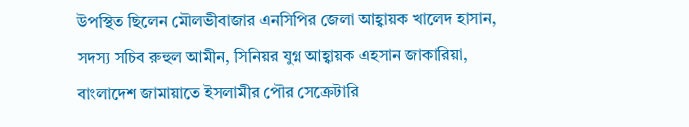উপস্থিত ছিলেন মৌলভীবাজার এনসিপির জেলা আহ্বায়ক খালেদ হাসান, সদস্য সচিব রুহুল আমীন, সিনিয়র যুগ্ন আহ্বায়ক এহসান জাকারিয়া, বাংলাদেশ জামায়াতে ইসলামীর পৌর সেক্রেটারি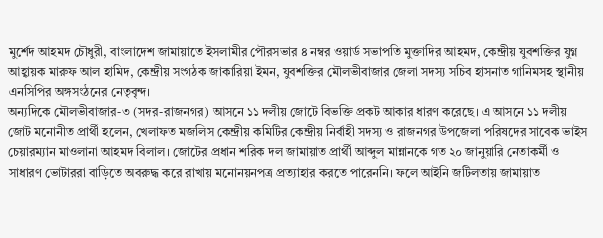মুর্শেদ আহমদ চৌধুরী, বাংলাদেশ জামায়াতে ইসলামীর পৌরসভার ৪ নম্বর ওয়ার্ড সভাপতি মুক্তাদির আহমদ, কেন্দ্রীয় যুবশক্তির যুগ্ন আহ্বায়ক মারুফ আল হামিদ, কেন্দ্রীয় সংগঠক জাকারিয়া ইমন, যুবশক্তির মৌলভীবাজার জেলা সদস্য সচিব হাসনাত গানিমসহ স্থানীয় এনসিপির অঙ্গসংঠনের নেতৃবৃন্দ।
অন্যদিকে মৌলভীবাজার-৩ (সদর-রাজনগর) আসনে ১১ দলীয় জোটে বিভক্তি প্রকট আকার ধারণ করেছে। এ আসনে ১১ দলীয় জোট মনোনীত প্রার্থী হলেন, খেলাফত মজলিস কেন্দ্রীয় কমিটির কেন্দ্রীয় নির্বাহী সদস্য ও রাজনগর উপজেলা পরিষদের সাবেক ভাইস চেয়ারম্যান মাওলানা আহমদ বিলাল। জোটের প্রধান শরিক দল জামায়াত প্রার্থী আব্দুল মান্নানকে গত ২০ জানুয়ারি নেতাকর্মী ও সাধারণ ভোটাররা বাড়িতে অবরুদ্ধ করে রাখায় মনোনয়নপত্র প্রত্যাহার করতে পারেননি। ফলে আইনি জটিলতায় জামায়াত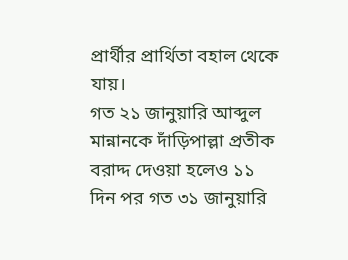প্রার্থীর প্রার্থিতা বহাল থেকে যায়।
গত ২১ জানুয়ারি আব্দুল মান্নানকে দাঁড়িপাল্লা প্রতীক বরাদ্দ দেওয়া হলেও ১১ দিন পর গত ৩১ জানুয়ারি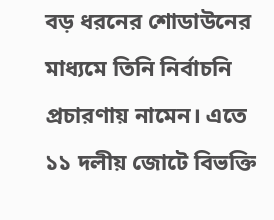বড় ধরনের শোডাউনের মাধ্যমে তিনি নির্বাচনি প্রচারণায় নামেন। এতে ১১ দলীয় জোটে বিভক্তি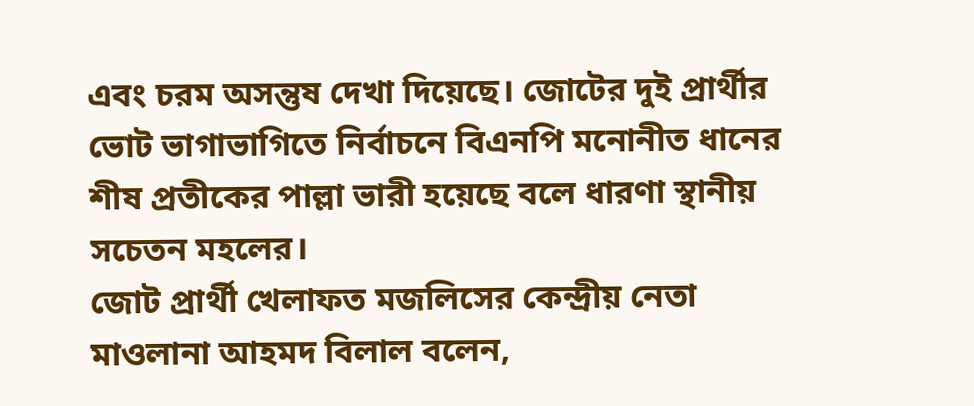এবং চরম অসন্তুষ দেখা দিয়েছে। জোটের দুই প্রার্থীর ভোট ভাগাভাগিতে নির্বাচনে বিএনপি মনোনীত ধানের শীষ প্রতীকের পাল্লা ভারী হয়েছে বলে ধারণা স্থানীয় সচেতন মহলের।
জোট প্রার্থী খেলাফত মজলিসের কেন্দ্রীয় নেতা মাওলানা আহমদ বিলাল বলেন,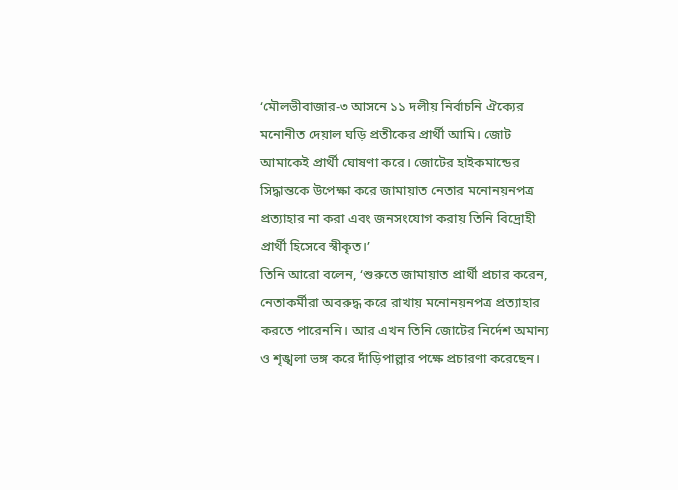‘মৌলভীবাজার-৩ আসনে ১১ দলীয় নির্বাচনি ঐক্যের মনোনীত দেয়াল ঘড়ি প্রতীকের প্রার্থী আমি। জোট আমাকেই প্রার্থী ঘোষণা করে। জোটের হাইকমান্ডের সিদ্ধান্তকে উপেক্ষা করে জামায়াত নেতার মনোনয়নপত্র প্রত্যাহার না করা এবং জনসংযোগ করায় তিনি বিদ্রোহী প্রার্থী হিসেবে স্বীকৃত।’
তিনি আরো বলেন, ‘শুরুতে জামায়াত প্রার্থী প্রচার করেন, নেতাকর্মীরা অবরুদ্ধ করে রাখায় মনোনয়নপত্র প্রত্যাহার করতে পারেননি। আর এখন তিনি জোটের নির্দেশ অমান্য ও শৃঙ্খলা ভঙ্গ করে দাঁড়িপাল্লার পক্ষে প্রচারণা করেছেন।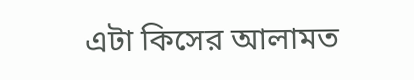এটা কিসের আলামত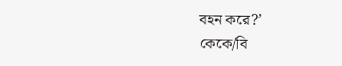বহন করে?’
কেকে/বি